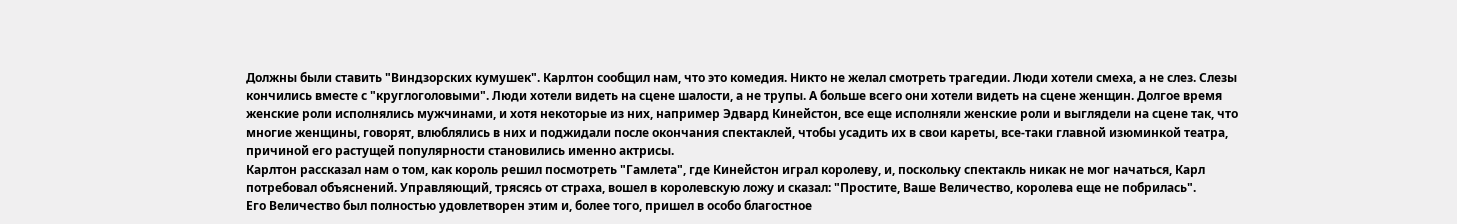Должны были ставить "Виндзорских кумушек". Карлтон сообщил нам, что это комедия. Никто не желал смотреть трагедии. Люди хотели смеха, а не слез. Слезы кончились вместе с "круглоголовыми". Люди хотели видеть на сцене шалости, а не трупы. А больше всего они хотели видеть на сцене женщин. Долгое время женские роли исполнялись мужчинами, и хотя некоторые из них, например Эдвард Кинейстон, все еще исполняли женские роли и выглядели на сцене так, что многие женщины, говорят, влюблялись в них и поджидали после окончания спектаклей, чтобы усадить их в свои кареты, все-таки главной изюминкой театра, причиной его растущей популярности становились именно актрисы.
Карлтон рассказал нам о том, как король решил посмотреть "Гамлета", где Кинейстон играл королеву, и, поскольку спектакль никак не мог начаться, Карл потребовал объяснений. Управляющий, трясясь от страха, вошел в королевскую ложу и сказал: "Простите, Ваше Величество, королева еще не побрилась".
Его Величество был полностью удовлетворен этим и, более того, пришел в особо благостное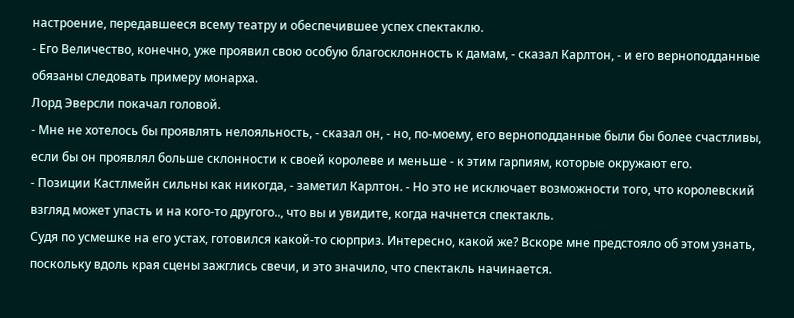настроение, передавшееся всему театру и обеспечившее успех спектаклю.
- Его Величество, конечно, уже проявил свою особую благосклонность к дамам, - сказал Карлтон, - и его верноподданные обязаны следовать примеру монарха.
Лорд Эверсли покачал головой.
- Мне не хотелось бы проявлять нелояльность, - сказал он, - но, по-моему, его верноподданные были бы более счастливы, если бы он проявлял больше склонности к своей королеве и меньше - к этим гарпиям, которые окружают его.
- Позиции Кастлмейн сильны как никогда, - заметил Карлтон. - Но это не исключает возможности того, что королевский взгляд может упасть и на кого-то другого.., что вы и увидите, когда начнется спектакль.
Судя по усмешке на его устах, готовился какой-то сюрприз. Интересно, какой же? Вскоре мне предстояло об этом узнать, поскольку вдоль края сцены зажглись свечи, и это значило, что спектакль начинается.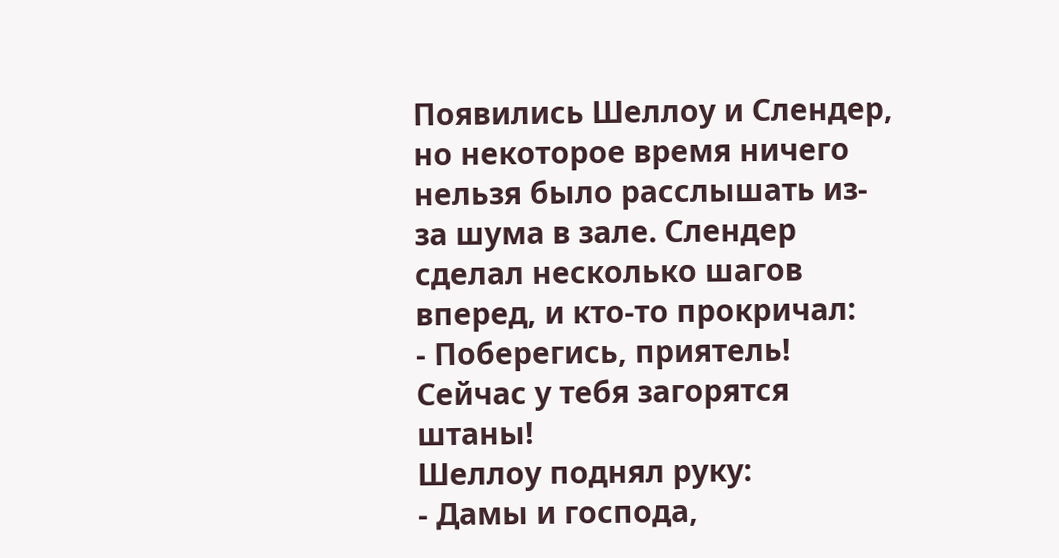Появились Шеллоу и Слендер, но некоторое время ничего нельзя было расслышать из-за шума в зале. Слендер сделал несколько шагов вперед, и кто-то прокричал:
- Поберегись, приятель! Сейчас у тебя загорятся штаны!
Шеллоу поднял руку:
- Дамы и господа,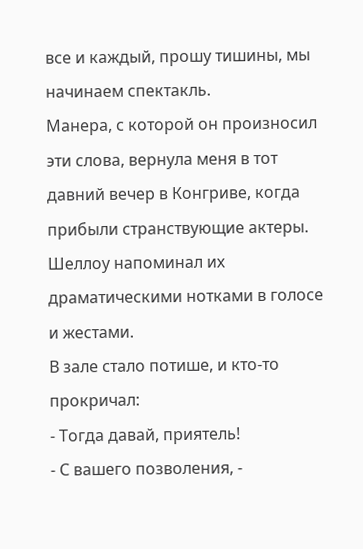все и каждый, прошу тишины, мы начинаем спектакль.
Манера, с которой он произносил эти слова, вернула меня в тот давний вечер в Конгриве, когда прибыли странствующие актеры. Шеллоу напоминал их драматическими нотками в голосе и жестами.
В зале стало потише, и кто-то прокричал:
- Тогда давай, приятель!
- С вашего позволения, -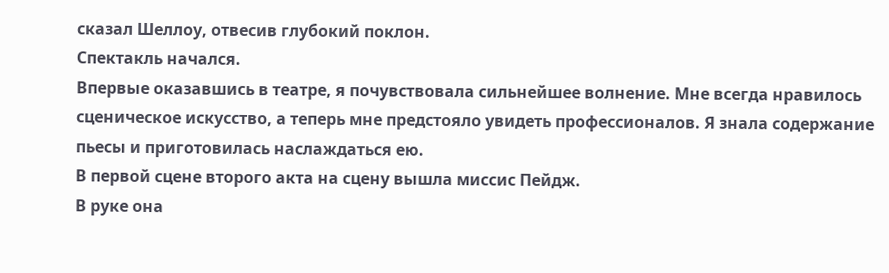сказал Шеллоу, отвесив глубокий поклон.
Спектакль начался.
Впервые оказавшись в театре, я почувствовала сильнейшее волнение. Мне всегда нравилось сценическое искусство, а теперь мне предстояло увидеть профессионалов. Я знала содержание пьесы и приготовилась наслаждаться ею.
В первой сцене второго акта на сцену вышла миссис Пейдж.
В руке она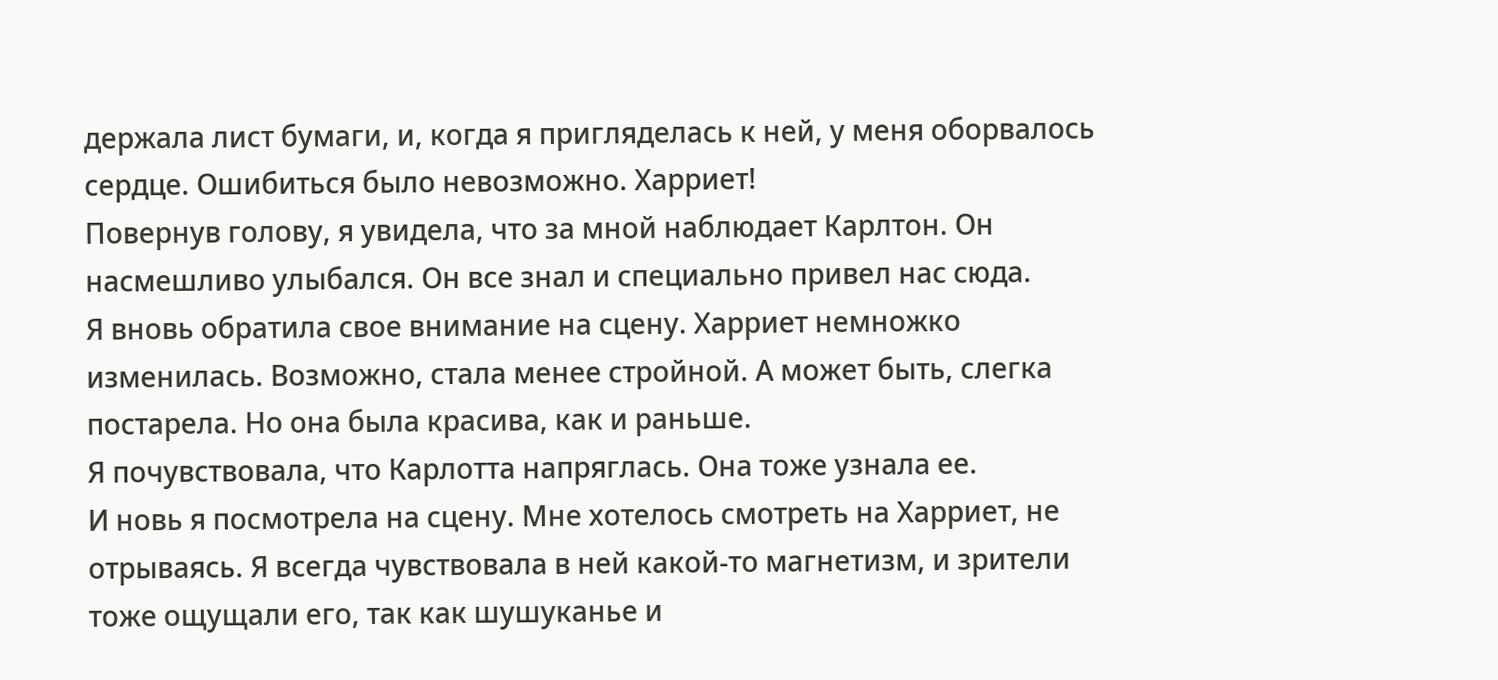держала лист бумаги, и, когда я пригляделась к ней, у меня оборвалось сердце. Ошибиться было невозможно. Харриет!
Повернув голову, я увидела, что за мной наблюдает Карлтон. Он насмешливо улыбался. Он все знал и специально привел нас сюда.
Я вновь обратила свое внимание на сцену. Харриет немножко изменилась. Возможно, стала менее стройной. А может быть, слегка постарела. Но она была красива, как и раньше.
Я почувствовала, что Карлотта напряглась. Она тоже узнала ее.
И новь я посмотрела на сцену. Мне хотелось смотреть на Харриет, не отрываясь. Я всегда чувствовала в ней какой-то магнетизм, и зрители тоже ощущали его, так как шушуканье и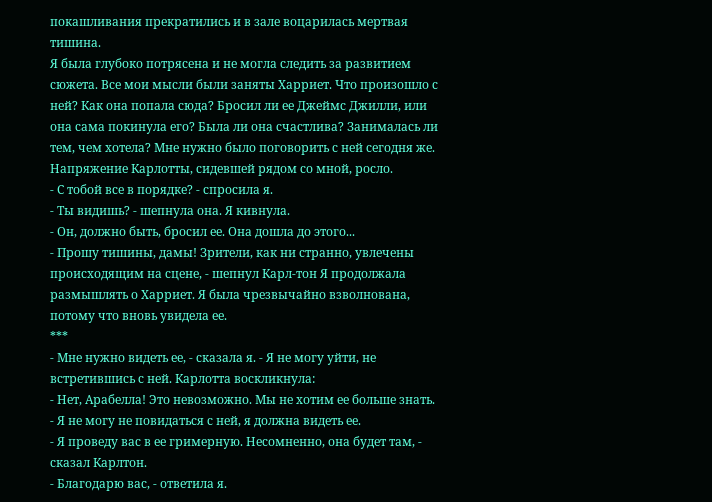покашливания прекратились и в зале воцарилась мертвая тишина.
Я была глубоко потрясена и не могла следить за развитием сюжета. Все мои мысли были заняты Харриет. Что произошло с ней? Как она попала сюда? Бросил ли ее Джеймс Джилли, или она сама покинула его? Была ли она счастлива? Занималась ли тем, чем хотела? Мне нужно было поговорить с ней сегодня же.
Напряжение Карлотты, сидевшей рядом со мной, росло.
- С тобой все в порядке? - спросила я.
- Ты видишь? - шепнула она. Я кивнула.
- Он, должно быть, бросил ее. Она дошла до этого...
- Прошу тишины, дамы! Зрители, как ни странно, увлечены происходящим на сцене, - шепнул Карл-тон Я продолжала размышлять о Харриет. Я была чрезвычайно взволнована, потому что вновь увидела ее.
***
- Мне нужно видеть ее, - сказала я. - Я не могу уйти, не встретившись с ней. Карлотта воскликнула:
- Нет, Арабелла! Это невозможно. Мы не хотим ее больше знать.
- Я не могу не повидаться с ней, я должна видеть ее.
- Я проведу вас в ее гримерную. Несомненно, она будет там, - сказал Карлтон.
- Благодарю вас, - ответила я.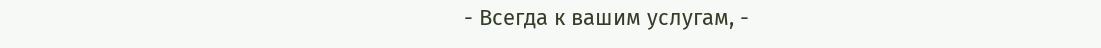- Всегда к вашим услугам, -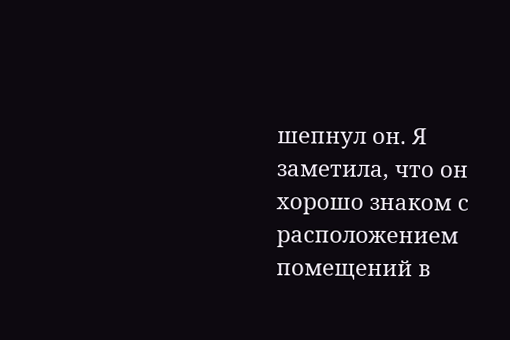шепнул он. Я заметила, что он хорошо знаком с расположением помещений в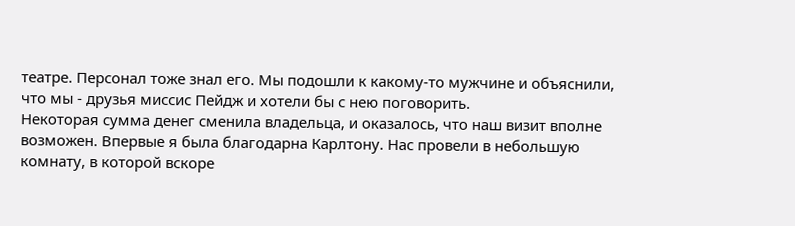театре. Персонал тоже знал его. Мы подошли к какому-то мужчине и объяснили, что мы - друзья миссис Пейдж и хотели бы с нею поговорить.
Некоторая сумма денег сменила владельца, и оказалось, что наш визит вполне возможен. Впервые я была благодарна Карлтону. Нас провели в небольшую комнату, в которой вскоре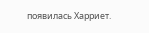появилась Харриет.